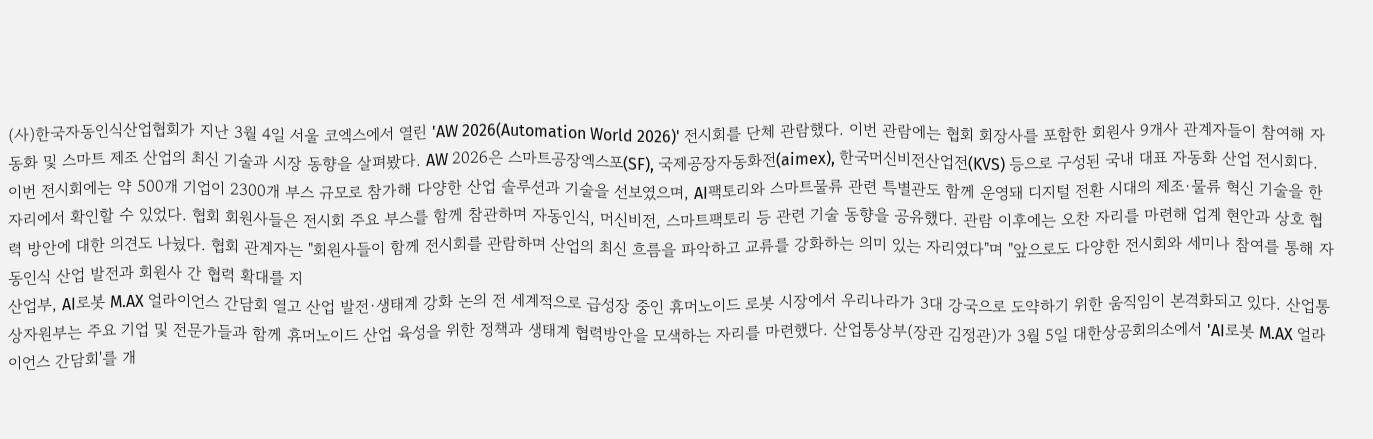(사)한국자동인식산업협회가 지난 3월 4일 서울 코엑스에서 열린 'AW 2026(Automation World 2026)' 전시회를 단체 관람했다. 이번 관람에는 협회 회장사를 포함한 회원사 9개사 관계자들이 참여해 자동화 및 스마트 제조 산업의 최신 기술과 시장 동향을 살펴봤다. AW 2026은 스마트공장엑스포(SF), 국제공장자동화전(aimex), 한국머신비전산업전(KVS) 등으로 구성된 국내 대표 자동화 산업 전시회다. 이번 전시회에는 약 500개 기업이 2300개 부스 규모로 참가해 다양한 산업 솔루션과 기술을 선보였으며, AI팩토리와 스마트물류 관련 특별관도 함께 운영돼 디지털 전환 시대의 제조·물류 혁신 기술을 한자리에서 확인할 수 있었다. 협회 회원사들은 전시회 주요 부스를 함께 참관하며 자동인식, 머신비전, 스마트팩토리 등 관련 기술 동향을 공유했다. 관람 이후에는 오찬 자리를 마련해 업계 현안과 상호 협력 방안에 대한 의견도 나눴다. 협회 관계자는 "회원사들이 함께 전시회를 관람하며 산업의 최신 흐름을 파악하고 교류를 강화하는 의미 있는 자리였다"며 "앞으로도 다양한 전시회와 세미나 참여를 통해 자동인식 산업 발전과 회원사 간 협력 확대를 지
산업부, AI로봇 M.AX 얼라이언스 간담회 열고 산업 발전·생태계 강화 논의 전 세계적으로 급성장 중인 휴머노이드 로봇 시장에서 우리나라가 3대 강국으로 도약하기 위한 움직임이 본격화되고 있다. 산업통상자원부는 주요 기업 및 전문가들과 함께 휴머노이드 산업 육성을 위한 정책과 생태계 협력방안을 모색하는 자리를 마련했다. 산업통상부(장관 김정관)가 3월 5일 대한상공회의소에서 'AI로봇 M.AX 얼라이언스 간담회'를 개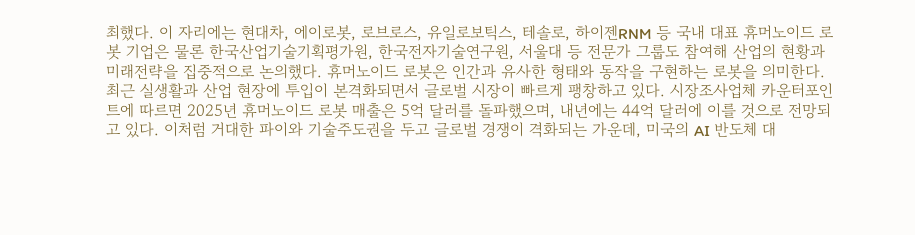최했다. 이 자리에는 현대차, 에이로봇, 로브로스, 유일로보틱스, 테솔로, 하이젠RNM 등 국내 대표 휴머노이드 로봇 기업은 물론 한국산업기술기획평가원, 한국전자기술연구원, 서울대 등 전문가 그룹도 참여해 산업의 현황과 미래전략을 집중적으로 논의했다. 휴머노이드 로봇은 인간과 유사한 형태와 동작을 구현하는 로봇을 의미한다. 최근 실생활과 산업 현장에 투입이 본격화되면서 글로벌 시장이 빠르게 팽창하고 있다. 시장조사업체 카운터포인트에 따르면 2025년 휴머노이드 로봇 매출은 5억 달러를 돌파했으며, 내년에는 44억 달러에 이를 것으로 전망되고 있다. 이처럼 거대한 파이와 기술주도권을 두고 글로벌 경쟁이 격화되는 가운데, 미국의 AI 반도체 대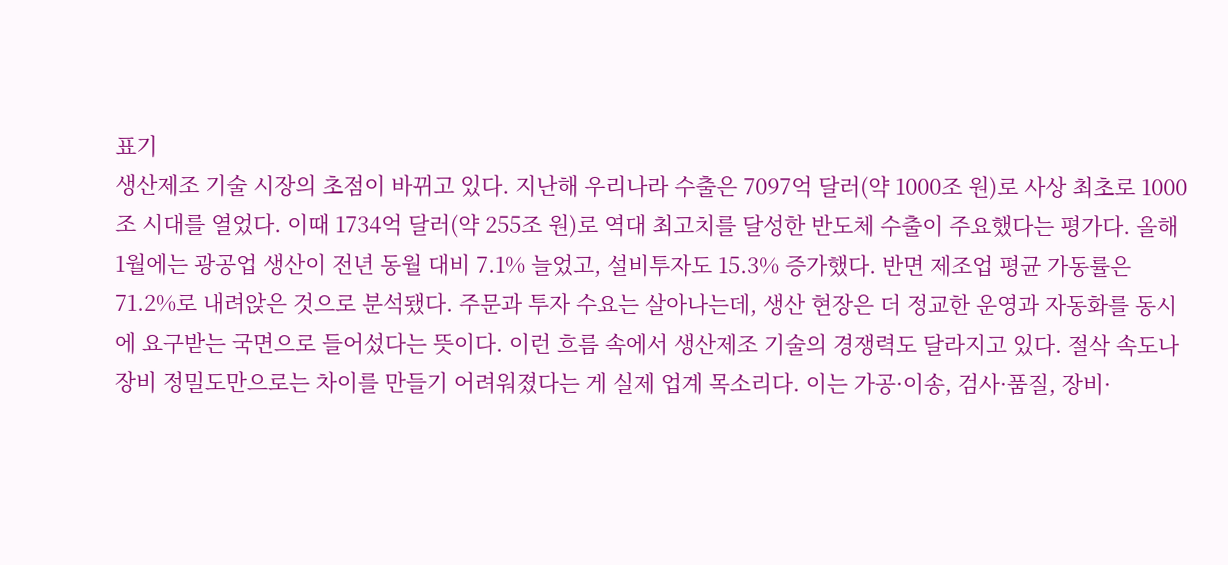표기
생산제조 기술 시장의 초점이 바뀌고 있다. 지난해 우리나라 수출은 7097억 달러(약 1000조 원)로 사상 최초로 1000조 시대를 열었다. 이때 1734억 달러(약 255조 원)로 역대 최고치를 달성한 반도체 수출이 주요했다는 평가다. 올해 1월에는 광공업 생산이 전년 동월 대비 7.1% 늘었고, 설비투자도 15.3% 증가했다. 반면 제조업 평균 가동률은 71.2%로 내려앉은 것으로 분석됐다. 주문과 투자 수요는 살아나는데, 생산 현장은 더 정교한 운영과 자동화를 동시에 요구받는 국면으로 들어섰다는 뜻이다. 이런 흐름 속에서 생산제조 기술의 경쟁력도 달라지고 있다. 절삭 속도나 장비 정밀도만으로는 차이를 만들기 어려워졌다는 게 실제 업계 목소리다. 이는 가공·이송, 검사·품질, 장비·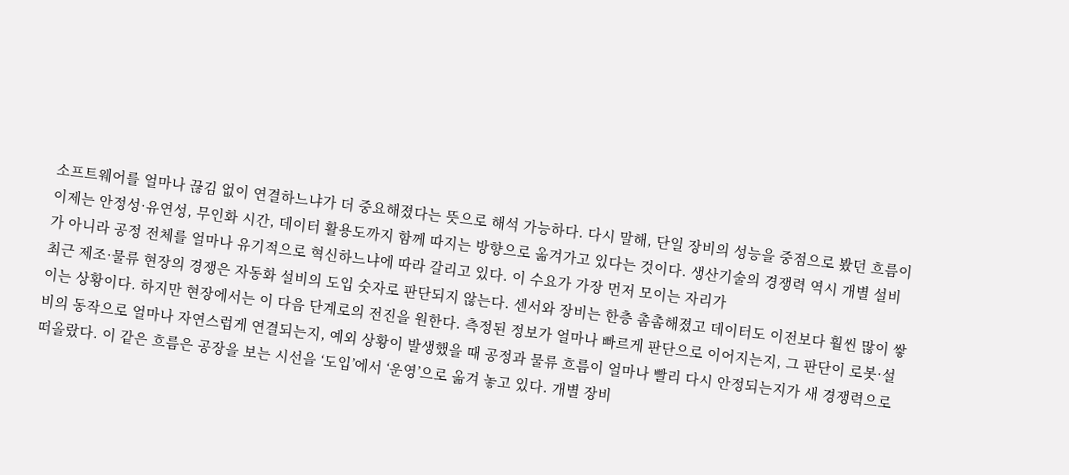소프트웨어를 얼마나 끊김 없이 연결하느냐가 더 중요해졌다는 뜻으로 해석 가능하다. 다시 말해, 단일 장비의 성능을 중점으로 봤던 흐름이 이제는 안정성·유연성, 무인화 시간, 데이터 활용도까지 함께 따지는 방향으로 옮겨가고 있다는 것이다. 생산기술의 경쟁력 역시 개별 설비가 아니라 공정 전체를 얼마나 유기적으로 혁신하느냐에 따라 갈리고 있다. 이 수요가 가장 먼저 모이는 자리가
최근 제조·물류 현장의 경쟁은 자동화 설비의 도입 숫자로 판단되지 않는다. 센서와 장비는 한층 촘촘해졌고 데이터도 이전보다 훨씬 많이 쌓이는 상황이다. 하지만 현장에서는 이 다음 단계로의 전진을 원한다. 측정된 정보가 얼마나 빠르게 판단으로 이어지는지, 그 판단이 로봇·설비의 동작으로 얼마나 자연스럽게 연결되는지, 예외 상황이 발생했을 때 공정과 물류 흐름이 얼마나 빨리 다시 안정되는지가 새 경쟁력으로 떠올랐다. 이 같은 흐름은 공장을 보는 시선을 ‘도입’에서 ‘운영’으로 옮겨 놓고 있다. 개별 장비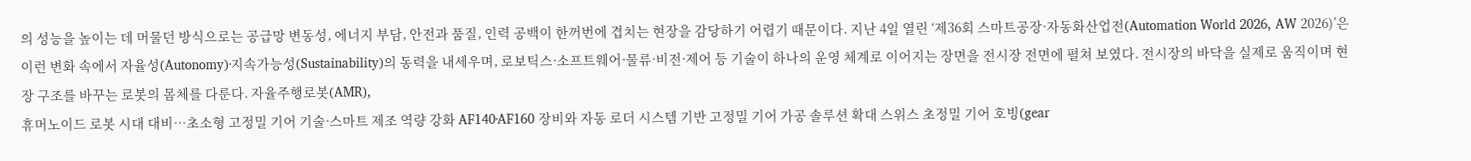의 성능을 높이는 데 머물던 방식으로는 공급망 변동성, 에너지 부담, 안전과 품질, 인력 공백이 한꺼번에 겹치는 현장을 감당하기 어렵기 때문이다. 지난 4일 열린 ‘제36회 스마트공장·자동화산업전(Automation World 2026, AW 2026)’은 이런 변화 속에서 자율성(Autonomy)·지속가능성(Sustainability)의 동력을 내세우며, 로보틱스·소프트웨어·물류·비전·제어 등 기술이 하나의 운영 체계로 이어지는 장면을 전시장 전면에 펼쳐 보였다. 전시장의 바닥을 실제로 움직이며 현장 구조를 바꾸는 로봇의 몸체를 다룬다. 자율주행로봇(AMR),
휴머노이드 로봇 시대 대비…초소형 고정밀 기어 기술·스마트 제조 역량 강화 AF140·AF160 장비와 자동 로더 시스템 기반 고정밀 기어 가공 솔루션 확대 스위스 초정밀 기어 호빙(gear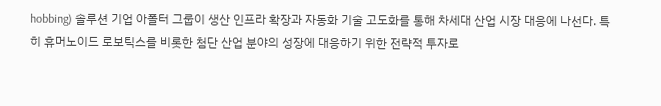hobbing) 솔루션 기업 아폴터 그룹이 생산 인프라 확장과 자동화 기술 고도화를 통해 차세대 산업 시장 대응에 나선다. 특히 휴머노이드 로보틱스를 비롯한 첨단 산업 분야의 성장에 대응하기 위한 전략적 투자로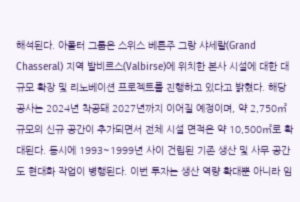해석된다. 아폴터 그룹은 스위스 베른주 그랑 샤세랄(Grand Chasseral) 지역 발비르스(Valbirse)에 위치한 본사 시설에 대한 대규모 확장 및 리노베이션 프로젝트를 진행하고 있다고 밝혔다. 해당 공사는 2024년 착공돼 2027년까지 이어질 예정이며, 약 2,750㎡ 규모의 신규 공간이 추가되면서 전체 시설 면적은 약 10,500㎡로 확대된다. 동시에 1993~1999년 사이 건립된 기존 생산 및 사무 공간도 현대화 작업이 병행된다. 이번 투자는 생산 역량 확대뿐 아니라 임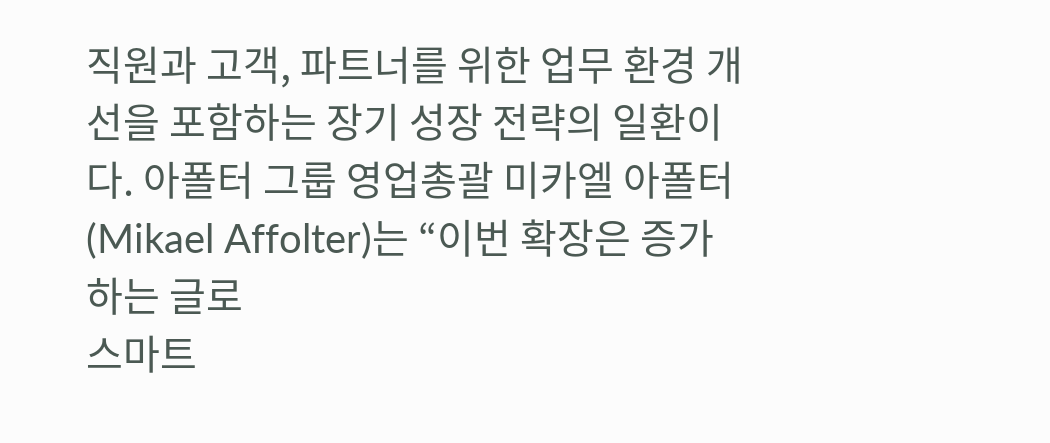직원과 고객, 파트너를 위한 업무 환경 개선을 포함하는 장기 성장 전략의 일환이다. 아폴터 그룹 영업총괄 미카엘 아폴터(Mikael Affolter)는 “이번 확장은 증가하는 글로
스마트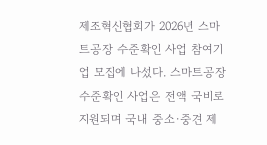제조혁신협회가 2026년 스마트공장 수준확인 사업 참여기업 모집에 나섰다. 스마트공장 수준확인 사업은 전액 국비로 지원되며 국내 중소·중견 제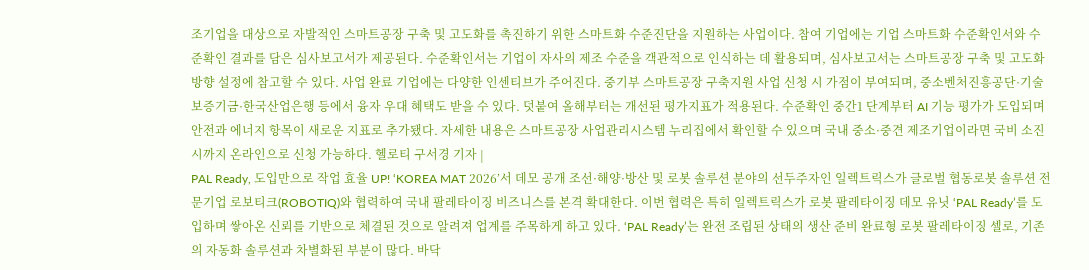조기업을 대상으로 자발적인 스마트공장 구축 및 고도화를 촉진하기 위한 스마트화 수준진단을 지원하는 사업이다. 참여 기업에는 기업 스마트화 수준확인서와 수준확인 결과를 담은 심사보고서가 제공된다. 수준확인서는 기업이 자사의 제조 수준을 객관적으로 인식하는 데 활용되며, 심사보고서는 스마트공장 구축 및 고도화 방향 설정에 참고할 수 있다. 사업 완료 기업에는 다양한 인센티브가 주어진다. 중기부 스마트공장 구축지원 사업 신청 시 가점이 부여되며, 중소벤처진흥공단·기술보증기금·한국산업은행 등에서 융자 우대 혜택도 받을 수 있다. 덧붙여 올해부터는 개선된 평가지표가 적용된다. 수준확인 중간1 단계부터 AI 기능 평가가 도입되며 안전과 에너지 항목이 새로운 지표로 추가됐다. 자세한 내용은 스마트공장 사업관리시스템 누리집에서 확인할 수 있으며 국내 중소·중견 제조기업이라면 국비 소진 시까지 온라인으로 신청 가능하다. 헬로티 구서경 기자 |
PAL Ready, 도입만으로 작업 효율 UP! ‘KOREA MAT 2026’서 데모 공개 조선·해양·방산 및 로봇 솔루션 분야의 선두주자인 일렉트릭스가 글로벌 협동로봇 솔루션 전문기업 로보티크(ROBOTIQ)와 협력하여 국내 팔레타이징 비즈니스를 본격 확대한다. 이번 협력은 특히 일렉트릭스가 로봇 팔레타이징 데모 유닛 ‘PAL Ready’를 도입하며 쌓아온 신뢰를 기반으로 체결된 것으로 알려져 업계를 주목하게 하고 있다. ‘PAL Ready’는 완전 조립된 상태의 생산 준비 완료형 로봇 팔레타이징 셀로, 기존의 자동화 솔루션과 차별화된 부분이 많다. 바닥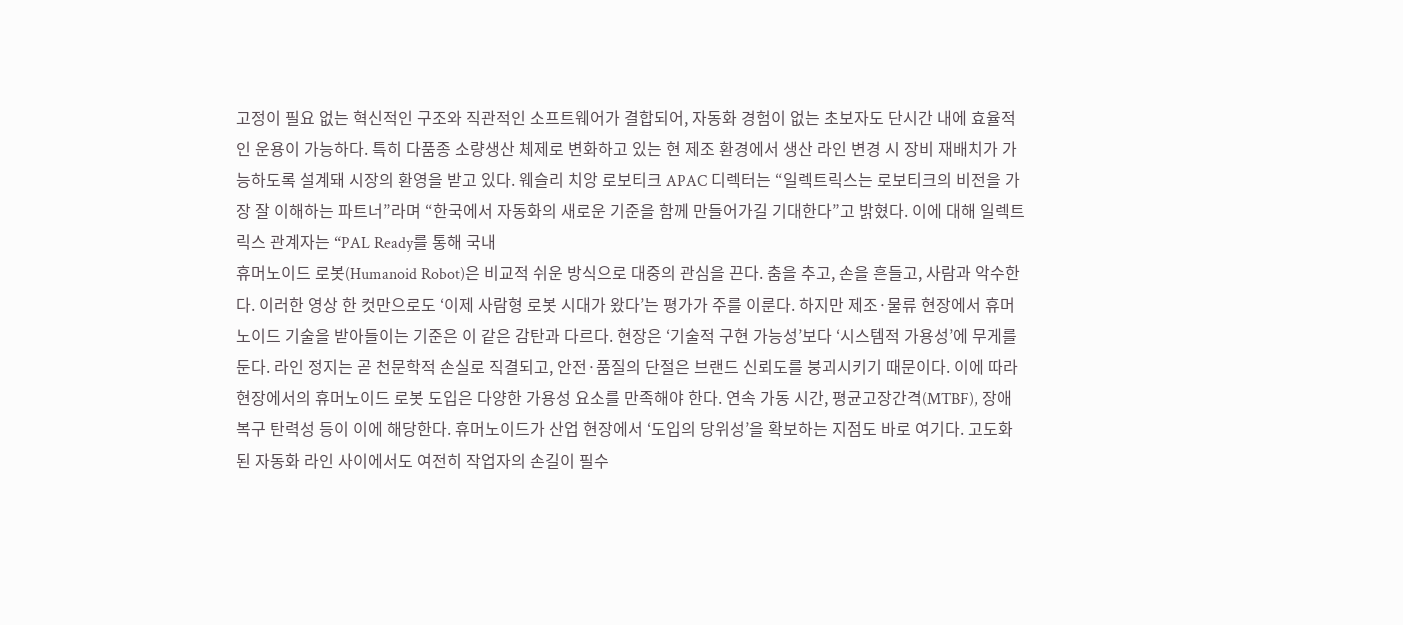고정이 필요 없는 혁신적인 구조와 직관적인 소프트웨어가 결합되어, 자동화 경험이 없는 초보자도 단시간 내에 효율적인 운용이 가능하다. 특히 다품종 소량생산 체제로 변화하고 있는 현 제조 환경에서 생산 라인 변경 시 장비 재배치가 가능하도록 설계돼 시장의 환영을 받고 있다. 웨슬리 치앙 로보티크 APAC 디렉터는 “일렉트릭스는 로보티크의 비전을 가장 잘 이해하는 파트너”라며 “한국에서 자동화의 새로운 기준을 함께 만들어가길 기대한다”고 밝혔다. 이에 대해 일렉트릭스 관계자는 “PAL Ready를 통해 국내
휴머노이드 로봇(Humanoid Robot)은 비교적 쉬운 방식으로 대중의 관심을 끈다. 춤을 추고, 손을 흔들고, 사람과 악수한다. 이러한 영상 한 컷만으로도 ‘이제 사람형 로봇 시대가 왔다’는 평가가 주를 이룬다. 하지만 제조·물류 현장에서 휴머노이드 기술을 받아들이는 기준은 이 같은 감탄과 다르다. 현장은 ‘기술적 구현 가능성’보다 ‘시스템적 가용성’에 무게를 둔다. 라인 정지는 곧 천문학적 손실로 직결되고, 안전·품질의 단절은 브랜드 신뢰도를 붕괴시키기 때문이다. 이에 따라 현장에서의 휴머노이드 로봇 도입은 다양한 가용성 요소를 만족해야 한다. 연속 가동 시간, 평균고장간격(MTBF), 장애 복구 탄력성 등이 이에 해당한다. 휴머노이드가 산업 현장에서 ‘도입의 당위성’을 확보하는 지점도 바로 여기다. 고도화된 자동화 라인 사이에서도 여전히 작업자의 손길이 필수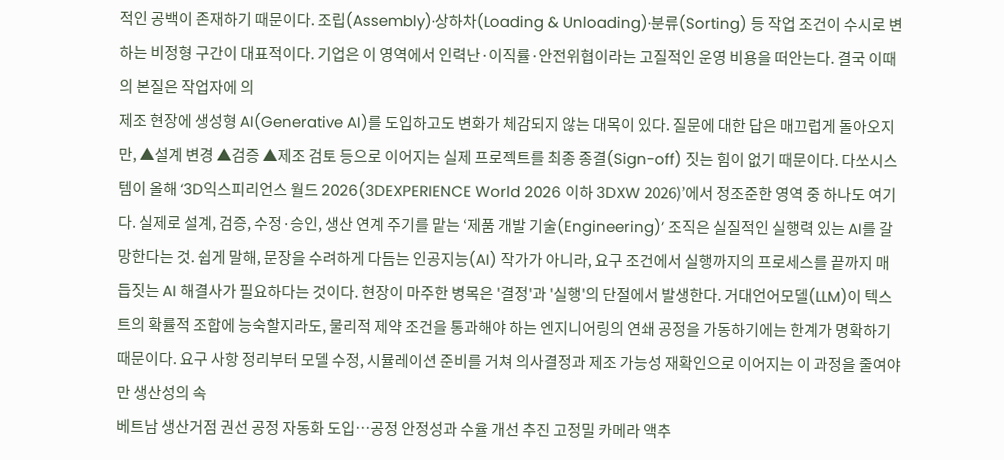적인 공백이 존재하기 때문이다. 조립(Assembly)·상하차(Loading & Unloading)·분류(Sorting) 등 작업 조건이 수시로 변하는 비정형 구간이 대표적이다. 기업은 이 영역에서 인력난·이직률·안전위협이라는 고질적인 운영 비용을 떠안는다. 결국 이때의 본질은 작업자에 의
제조 현장에 생성형 AI(Generative AI)를 도입하고도 변화가 체감되지 않는 대목이 있다. 질문에 대한 답은 매끄럽게 돌아오지만, ▲설계 변경 ▲검증 ▲제조 검토 등으로 이어지는 실제 프로젝트를 최종 종결(Sign-off) 짓는 힘이 없기 때문이다. 다쏘시스템이 올해 ‘3D익스피리언스 월드 2026(3DEXPERIENCE World 2026 이하 3DXW 2026)’에서 정조준한 영역 중 하나도 여기다. 실제로 설계, 검증, 수정·승인, 생산 연계 주기를 맡는 ‘제품 개발 기술(Engineering)’ 조직은 실질적인 실행력 있는 AI를 갈망한다는 것. 쉽게 말해, 문장을 수려하게 다듬는 인공지능(AI) 작가가 아니라, 요구 조건에서 실행까지의 프로세스를 끝까지 매듭짓는 AI 해결사가 필요하다는 것이다. 현장이 마주한 병목은 '결정'과 '실행'의 단절에서 발생한다. 거대언어모델(LLM)이 텍스트의 확률적 조합에 능숙할지라도, 물리적 제약 조건을 통과해야 하는 엔지니어링의 연쇄 공정을 가동하기에는 한계가 명확하기 때문이다. 요구 사항 정리부터 모델 수정, 시뮬레이션 준비를 거쳐 의사결정과 제조 가능성 재확인으로 이어지는 이 과정을 줄여야만 생산성의 속
베트남 생산거점 권선 공정 자동화 도입…공정 안정성과 수율 개선 추진 고정밀 카메라 액추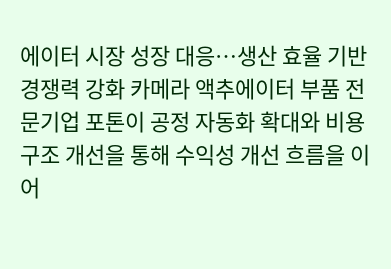에이터 시장 성장 대응…생산 효율 기반 경쟁력 강화 카메라 액추에이터 부품 전문기업 포톤이 공정 자동화 확대와 비용 구조 개선을 통해 수익성 개선 흐름을 이어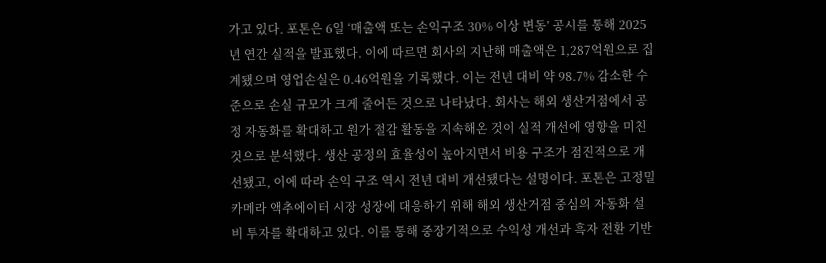가고 있다. 포톤은 6일 ‘매출액 또는 손익구조 30% 이상 변동’ 공시를 통해 2025년 연간 실적을 발표했다. 이에 따르면 회사의 지난해 매출액은 1,287억원으로 집계됐으며 영업손실은 0.46억원을 기록했다. 이는 전년 대비 약 98.7% 감소한 수준으로 손실 규모가 크게 줄어든 것으로 나타났다. 회사는 해외 생산거점에서 공정 자동화를 확대하고 원가 절감 활동을 지속해온 것이 실적 개선에 영향을 미친 것으로 분석했다. 생산 공정의 효율성이 높아지면서 비용 구조가 점진적으로 개선됐고, 이에 따라 손익 구조 역시 전년 대비 개선됐다는 설명이다. 포톤은 고정밀 카메라 액추에이터 시장 성장에 대응하기 위해 해외 생산거점 중심의 자동화 설비 투자를 확대하고 있다. 이를 통해 중장기적으로 수익성 개선과 흑자 전환 기반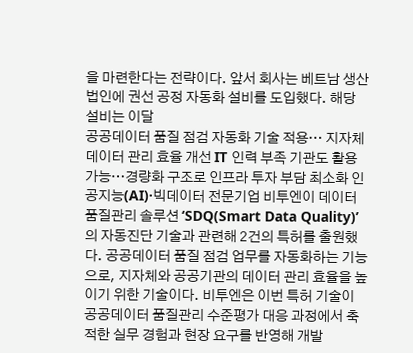을 마련한다는 전략이다. 앞서 회사는 베트남 생산법인에 권선 공정 자동화 설비를 도입했다. 해당 설비는 이달
공공데이터 품질 점검 자동화 기술 적용… 지자체 데이터 관리 효율 개선 IT 인력 부족 기관도 활용 가능…경량화 구조로 인프라 투자 부담 최소화 인공지능(AI)·빅데이터 전문기업 비투엔이 데이터 품질관리 솔루션 ‘SDQ(Smart Data Quality)’의 자동진단 기술과 관련해 2건의 특허를 출원했다. 공공데이터 품질 점검 업무를 자동화하는 기능으로, 지자체와 공공기관의 데이터 관리 효율을 높이기 위한 기술이다. 비투엔은 이번 특허 기술이 공공데이터 품질관리 수준평가 대응 과정에서 축적한 실무 경험과 현장 요구를 반영해 개발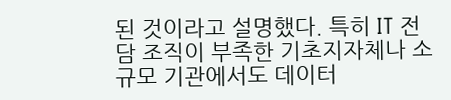된 것이라고 설명했다. 특히 IT 전담 조직이 부족한 기초지자체나 소규모 기관에서도 데이터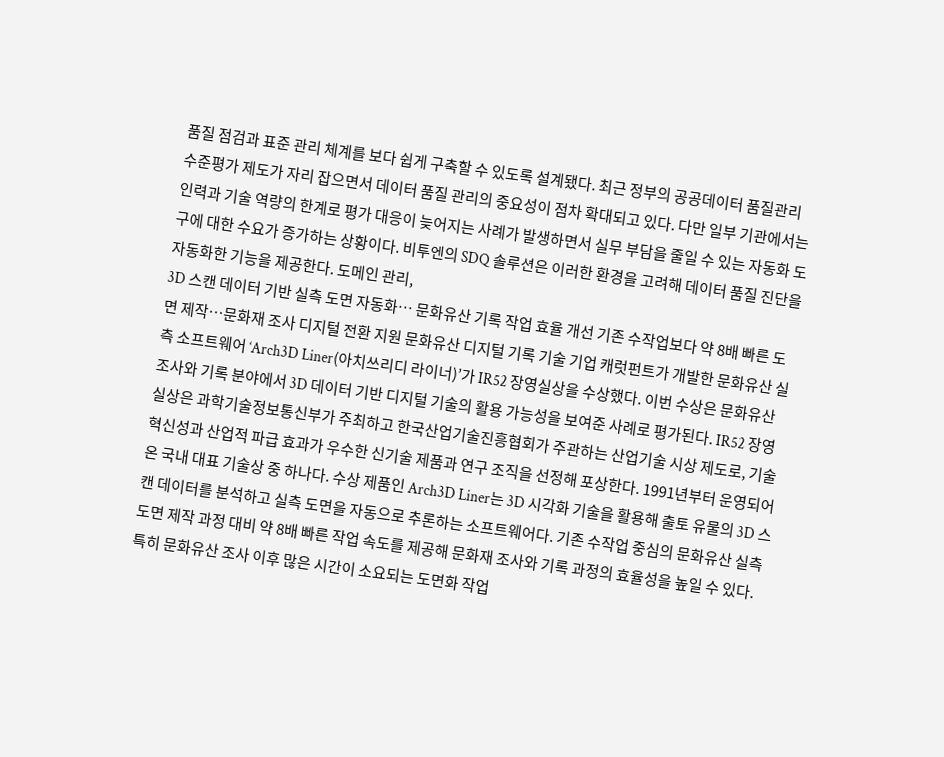품질 점검과 표준 관리 체계를 보다 쉽게 구축할 수 있도록 설계됐다. 최근 정부의 공공데이터 품질관리 수준평가 제도가 자리 잡으면서 데이터 품질 관리의 중요성이 점차 확대되고 있다. 다만 일부 기관에서는 인력과 기술 역량의 한계로 평가 대응이 늦어지는 사례가 발생하면서 실무 부담을 줄일 수 있는 자동화 도구에 대한 수요가 증가하는 상황이다. 비투엔의 SDQ 솔루션은 이러한 환경을 고려해 데이터 품질 진단을 자동화한 기능을 제공한다. 도메인 관리,
3D 스캔 데이터 기반 실측 도면 자동화… 문화유산 기록 작업 효율 개선 기존 수작업보다 약 8배 빠른 도면 제작…문화재 조사 디지털 전환 지원 문화유산 디지털 기록 기술 기업 캐럿펀트가 개발한 문화유산 실측 소프트웨어 ‘Arch3D Liner(아치쓰리디 라이너)’가 IR52 장영실상을 수상했다. 이번 수상은 문화유산 조사와 기록 분야에서 3D 데이터 기반 디지털 기술의 활용 가능성을 보여준 사례로 평가된다. IR52 장영실상은 과학기술정보통신부가 주최하고 한국산업기술진흥협회가 주관하는 산업기술 시상 제도로, 기술 혁신성과 산업적 파급 효과가 우수한 신기술 제품과 연구 조직을 선정해 포상한다. 1991년부터 운영되어 온 국내 대표 기술상 중 하나다. 수상 제품인 Arch3D Liner는 3D 시각화 기술을 활용해 출토 유물의 3D 스캔 데이터를 분석하고 실측 도면을 자동으로 추론하는 소프트웨어다. 기존 수작업 중심의 문화유산 실측 도면 제작 과정 대비 약 8배 빠른 작업 속도를 제공해 문화재 조사와 기록 과정의 효율성을 높일 수 있다. 특히 문화유산 조사 이후 많은 시간이 소요되는 도면화 작업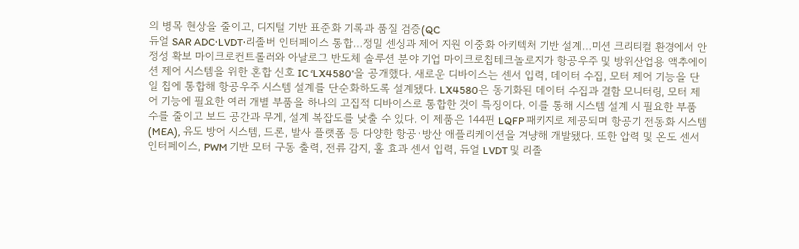의 병목 현상을 줄이고, 디지털 기반 표준화 기록과 품질 검증(QC
듀얼 SAR ADC·LVDT·리졸버 인터페이스 통합…정밀 센싱과 제어 지원 이중화 아키텍처 기반 설계…미션 크리티컬 환경에서 안정성 확보 마이크로컨트롤러와 아날로그 반도체 솔루션 분야 기업 마이크로칩테크놀로지가 항공우주 및 방위산업용 액추에이션 제어 시스템을 위한 혼합 신호 IC ‘LX4580’을 공개했다. 새로운 디바이스는 센서 입력, 데이터 수집, 모터 제어 기능을 단일 칩에 통합해 항공우주 시스템 설계를 단순화하도록 설계됐다. LX4580은 동기화된 데이터 수집과 결함 모니터링, 모터 제어 기능에 필요한 여러 개별 부품을 하나의 고집적 디바이스로 통합한 것이 특징이다. 이를 통해 시스템 설계 시 필요한 부품 수를 줄이고 보드 공간과 무게, 설계 복잡도를 낮출 수 있다. 이 제품은 144핀 LQFP 패키지로 제공되며 항공기 전동화 시스템(MEA), 유도 방어 시스템, 드론, 발사 플랫폼 등 다양한 항공·방산 애플리케이션을 겨냥해 개발됐다. 또한 압력 및 온도 센서 인터페이스, PWM 기반 모터 구동 출력, 전류 감지, 홀 효과 센서 입력, 듀얼 LVDT 및 리졸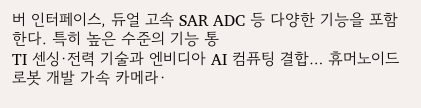버 인터페이스, 듀얼 고속 SAR ADC 등 다양한 기능을 포함한다. 특히 높은 수준의 기능 통
TI 센싱·전력 기술과 엔비디아 AI 컴퓨팅 결합… 휴머노이드 로봇 개발 가속 카메라·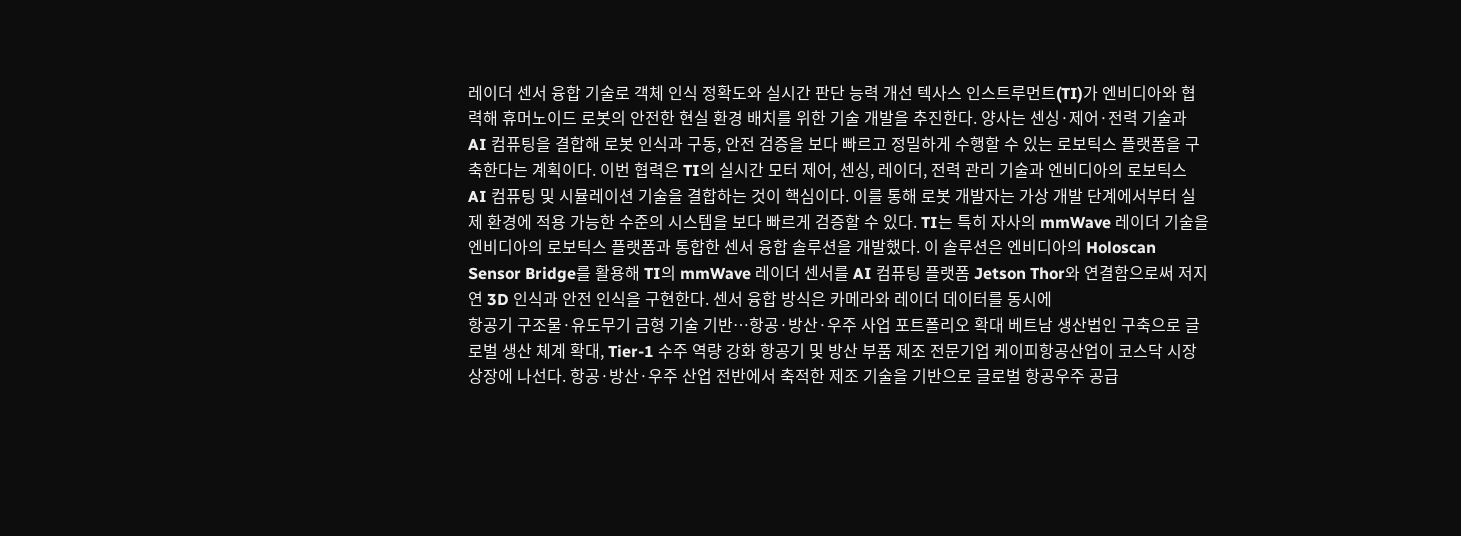레이더 센서 융합 기술로 객체 인식 정확도와 실시간 판단 능력 개선 텍사스 인스트루먼트(TI)가 엔비디아와 협력해 휴머노이드 로봇의 안전한 현실 환경 배치를 위한 기술 개발을 추진한다. 양사는 센싱·제어·전력 기술과 AI 컴퓨팅을 결합해 로봇 인식과 구동, 안전 검증을 보다 빠르고 정밀하게 수행할 수 있는 로보틱스 플랫폼을 구축한다는 계획이다. 이번 협력은 TI의 실시간 모터 제어, 센싱, 레이더, 전력 관리 기술과 엔비디아의 로보틱스 AI 컴퓨팅 및 시뮬레이션 기술을 결합하는 것이 핵심이다. 이를 통해 로봇 개발자는 가상 개발 단계에서부터 실제 환경에 적용 가능한 수준의 시스템을 보다 빠르게 검증할 수 있다. TI는 특히 자사의 mmWave 레이더 기술을 엔비디아의 로보틱스 플랫폼과 통합한 센서 융합 솔루션을 개발했다. 이 솔루션은 엔비디아의 Holoscan Sensor Bridge를 활용해 TI의 mmWave 레이더 센서를 AI 컴퓨팅 플랫폼 Jetson Thor와 연결함으로써 저지연 3D 인식과 안전 인식을 구현한다. 센서 융합 방식은 카메라와 레이더 데이터를 동시에
항공기 구조물·유도무기 금형 기술 기반…항공·방산·우주 사업 포트폴리오 확대 베트남 생산법인 구축으로 글로벌 생산 체계 확대, Tier-1 수주 역량 강화 항공기 및 방산 부품 제조 전문기업 케이피항공산업이 코스닥 시장 상장에 나선다. 항공·방산·우주 산업 전반에서 축적한 제조 기술을 기반으로 글로벌 항공우주 공급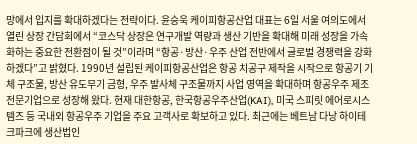망에서 입지를 확대하겠다는 전략이다. 윤승욱 케이피항공산업 대표는 6일 서울 여의도에서 열린 상장 간담회에서 “코스닥 상장은 연구개발 역량과 생산 기반을 확대해 미래 성장을 가속화하는 중요한 전환점이 될 것”이라며 “항공·방산·우주 산업 전반에서 글로벌 경쟁력을 강화하겠다”고 밝혔다. 1990년 설립된 케이피항공산업은 항공 치공구 제작을 시작으로 항공기 기체 구조물, 방산 유도무기 금형, 우주 발사체 구조물까지 사업 영역을 확대하며 항공우주 제조 전문기업으로 성장해 왔다. 현재 대한항공, 한국항공우주산업(KAI), 미국 스피릿 에어로시스템즈 등 국내외 항공우주 기업을 주요 고객사로 확보하고 있다. 최근에는 베트남 다낭 하이테크파크에 생산법인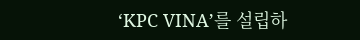‘KPC VINA’를 설립하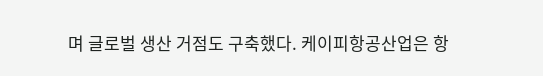며 글로벌 생산 거점도 구축했다. 케이피항공산업은 항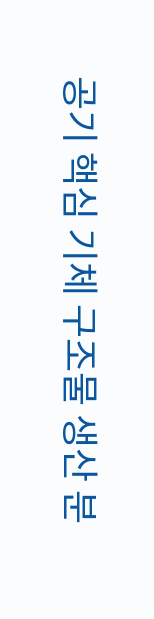공기 핵심 기체 구조물 생산 분